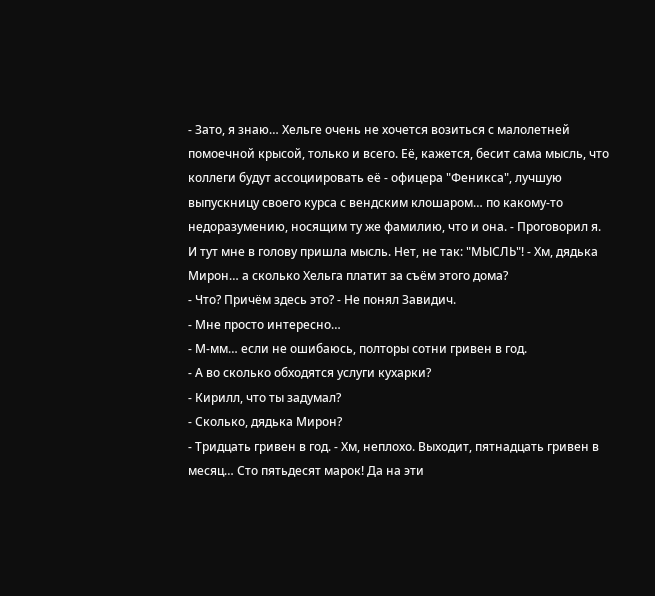- Зато, я знаю… Хельге очень не хочется возиться с малолетней помоечной крысой, только и всего. Её, кажется, бесит сама мысль, что коллеги будут ассоциировать её - офицера "Феникса", лучшую выпускницу своего курса с вендским клошаром… по какому-то недоразумению, носящим ту же фамилию, что и она. - Проговорил я. И тут мне в голову пришла мысль. Нет, не так: "МЫСЛЬ"! - Хм, дядька Мирон… а сколько Хельга платит за съём этого дома?
- Что? Причём здесь это? - Не понял Завидич.
- Мне просто интересно…
- М-мм… если не ошибаюсь, полторы сотни гривен в год.
- А во сколько обходятся услуги кухарки?
- Кирилл, что ты задумал?
- Сколько, дядька Мирон?
- Тридцать гривен в год. - Хм, неплохо. Выходит, пятнадцать гривен в месяц… Сто пятьдесят марок! Да на эти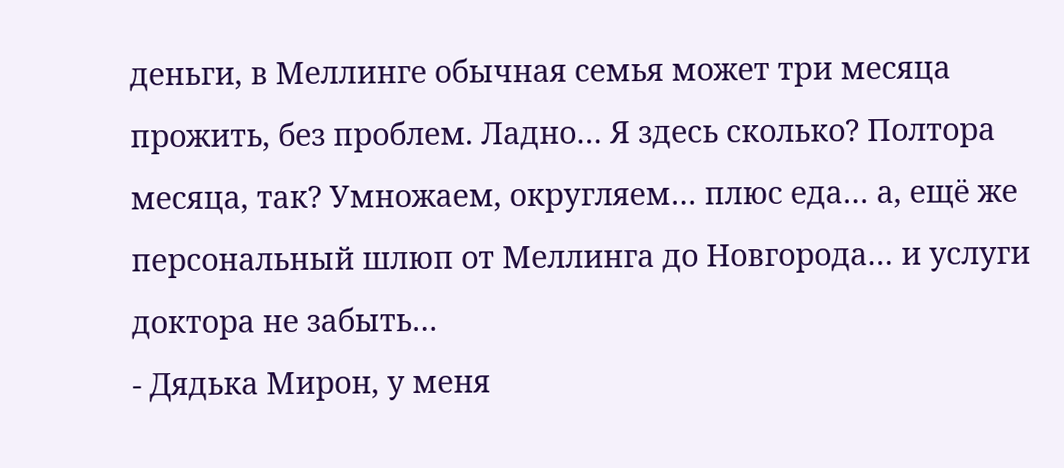деньги, в Меллинге обычная семья может три месяца прожить, без проблем. Ладно… Я здесь сколько? Полтора месяца, так? Умножаем, округляем… плюс еда… а, ещё же персональный шлюп от Меллинга до Новгорода… и услуги доктора не забыть…
- Дядька Мирон, у меня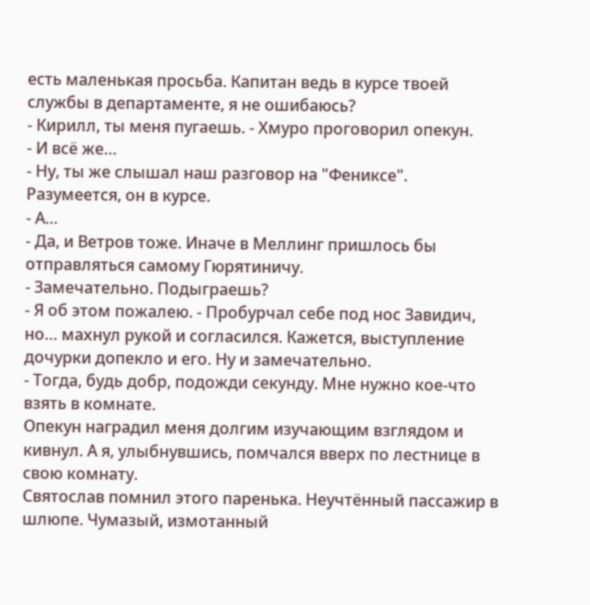есть маленькая просьба. Капитан ведь в курсе твоей службы в департаменте, я не ошибаюсь?
- Кирилл, ты меня пугаешь. - Хмуро проговорил опекун.
- И всё же…
- Ну, ты же слышал наш разговор на "Фениксе". Разумеется, он в курсе.
- А…
- Да, и Ветров тоже. Иначе в Меллинг пришлось бы отправляться самому Гюрятиничу.
- Замечательно. Подыграешь?
- Я об этом пожалею. - Пробурчал себе под нос Завидич, но… махнул рукой и согласился. Кажется, выступление дочурки допекло и его. Ну и замечательно.
- Тогда, будь добр, подожди секунду. Мне нужно кое-что взять в комнате.
Опекун наградил меня долгим изучающим взглядом и кивнул. А я, улыбнувшись, помчался вверх по лестнице в свою комнату.
Святослав помнил этого паренька. Неучтённый пассажир в шлюпе. Чумазый, измотанный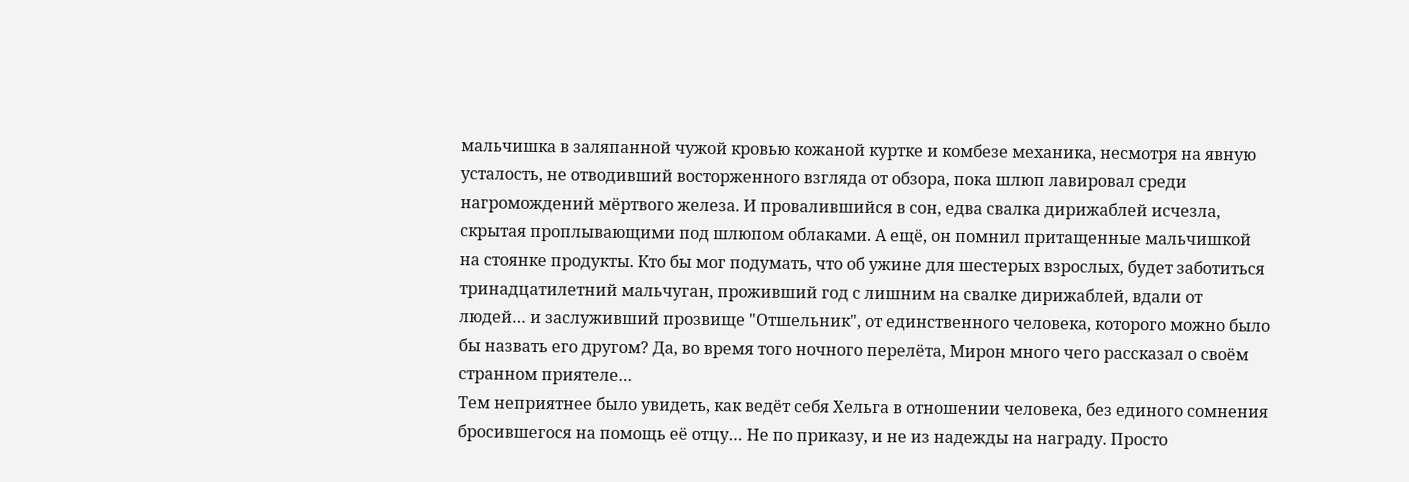мальчишка в заляпанной чужой кровью кожаной куртке и комбезе механика, несмотря на явную усталость, не отводивший восторженного взгляда от обзора, пока шлюп лавировал среди нагромождений мёртвого железа. И провалившийся в сон, едва свалка дирижаблей исчезла, скрытая проплывающими под шлюпом облаками. А ещё, он помнил притащенные мальчишкой на стоянке продукты. Кто бы мог подумать, что об ужине для шестерых взрослых, будет заботиться тринадцатилетний мальчуган, проживший год с лишним на свалке дирижаблей, вдали от людей… и заслуживший прозвище "Отшельник", от единственного человека, которого можно было бы назвать его другом? Да, во время того ночного перелёта, Мирон много чего рассказал о своём странном приятеле…
Тем неприятнее было увидеть, как ведёт себя Хельга в отношении человека, без единого сомнения бросившегося на помощь её отцу… Не по приказу, и не из надежды на награду. Просто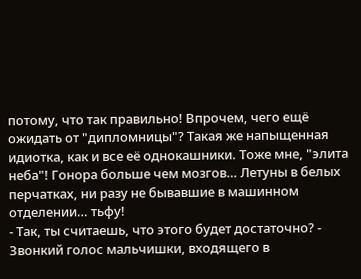потому, что так правильно! Впрочем, чего ещё ожидать от "дипломницы"? Такая же напыщенная идиотка, как и все её однокашники. Тоже мне, "элита неба"! Гонора больше чем мозгов… Летуны в белых перчатках, ни разу не бывавшие в машинном отделении… тьфу!
- Так, ты считаешь, что этого будет достаточно? - Звонкий голос мальчишки, входящего в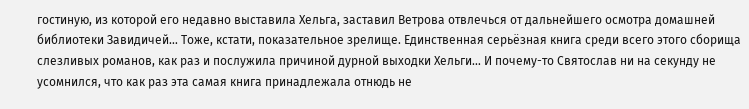гостиную, из которой его недавно выставила Хельга, заставил Ветрова отвлечься от дальнейшего осмотра домашней библиотеки Завидичей… Тоже, кстати, показательное зрелище. Единственная серьёзная книга среди всего этого сборища слезливых романов, как раз и послужила причиной дурной выходки Хельги… И почему-то Святослав ни на секунду не усомнился, что как раз эта самая книга принадлежала отнюдь не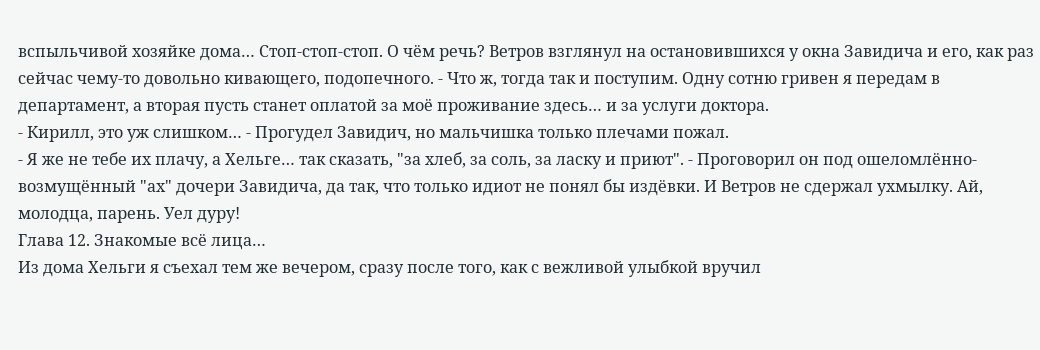вспыльчивой хозяйке дома… Стоп-стоп-стоп. О чём речь? Ветров взглянул на остановившихся у окна Завидича и его, как раз сейчас чему-то довольно кивающего, подопечного. - Что ж, тогда так и поступим. Одну сотню гривен я передам в департамент, а вторая пусть станет оплатой за моё проживание здесь… и за услуги доктора.
- Кирилл, это уж слишком… - Прогудел Завидич, но мальчишка только плечами пожал.
- Я же не тебе их плачу, а Хельге… так сказать, "за хлеб, за соль, за ласку и приют". - Проговорил он под ошеломлённо-возмущённый "ах" дочери Завидича, да так, что только идиот не понял бы издёвки. И Ветров не сдержал ухмылку. Ай, молодца, парень. Уел дуру!
Глава 12. Знакомые всё лица…
Из дома Хельги я съехал тем же вечером, сразу после того, как с вежливой улыбкой вручил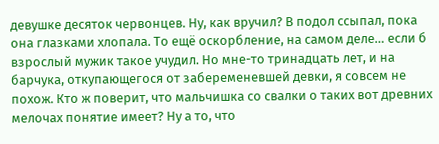девушке десяток червонцев. Ну, как вручил? В подол ссыпал, пока она глазками хлопала. То ещё оскорбление, на самом деле… если б взрослый мужик такое учудил. Но мне-то тринадцать лет, и на барчука, откупающегося от забеременевшей девки, я совсем не похож. Кто ж поверит, что мальчишка со свалки о таких вот древних мелочах понятие имеет? Ну а то, что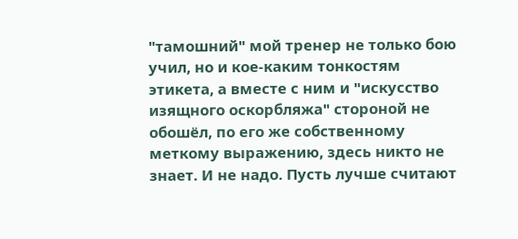"тамошний" мой тренер не только бою учил, но и кое-каким тонкостям этикета, а вместе с ним и "искусство изящного оскорбляжа" стороной не обошёл, по его же собственному меткому выражению, здесь никто не знает. И не надо. Пусть лучше считают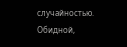случайностью. Обидной,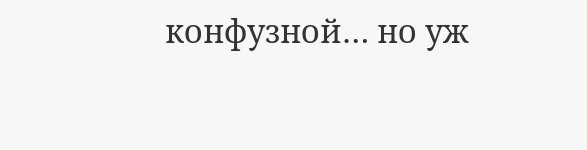конфузной… но уж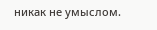никак не умыслом.